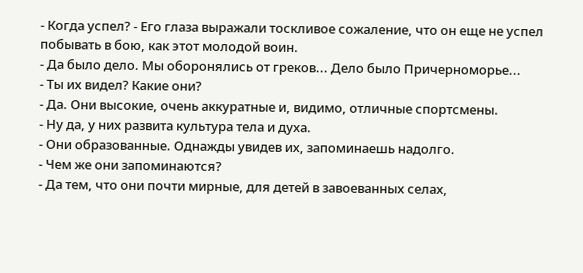- Когда успел? - Его глаза выражали тоскливое сожаление, что он еще не успел побывать в бою, как этот молодой воин.
- Да было дело. Мы оборонялись от греков... Дело было Причерноморье...
- Ты их видел? Какие они?
- Да. Они высокие, очень аккуратные и, видимо, отличные спортсмены.
- Ну да, у них развита культура тела и духа.
- Они образованные. Однажды увидев их, запоминаешь надолго.
- Чем же они запоминаются?
- Да тем, что они почти мирные, для детей в завоеванных селах,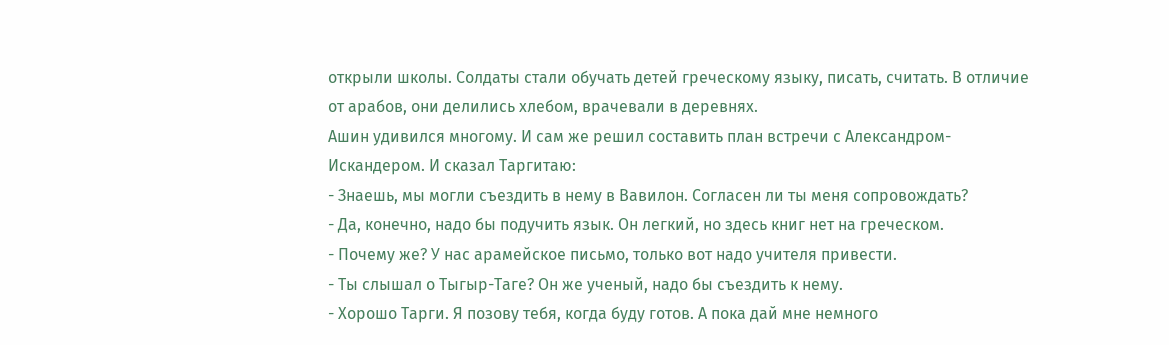открыли школы. Солдаты стали обучать детей греческому языку, писать, считать. В отличие от арабов, они делились хлебом, врачевали в деревнях.
Ашин удивился многому. И сам же решил составить план встречи с Александром-Искандером. И сказал Таргитаю:
- Знаешь, мы могли съездить в нему в Вавилон. Согласен ли ты меня сопровождать?
- Да, конечно, надо бы подучить язык. Он легкий, но здесь книг нет на греческом.
- Почему же? У нас арамейское письмо, только вот надо учителя привести.
- Ты слышал о Тыгыр-Таге? Он же ученый, надо бы съездить к нему.
- Хорошо Тарги. Я позову тебя, когда буду готов. А пока дай мне немного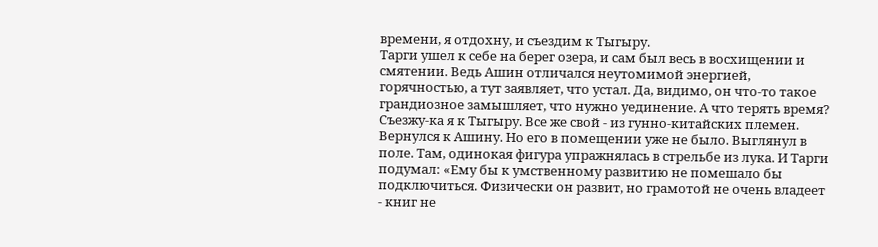времени, я отдохну, и съездим к Тыгыру.
Тарги ушел к себе на берег озера, и сам был весь в восхищении и смятении. Ведь Ашин отличался неутомимой энергией, горячностью, а тут заявляет, что устал. Да, видимо, он что-то такое грандиозное замышляет, что нужно уединение. А что терять время? Съезжу-ка я к Тыгыру. Все же свой - из гунно-китайских племен.
Вернулся к Ашину. Но его в помещении уже не было. Выглянул в поле. Там, одинокая фигура упражнялась в стрельбе из лука. И Тарги подумал: «Ему бы к умственному развитию не помешало бы подключиться. Физически он развит, но грамотой не очень владеет - книг не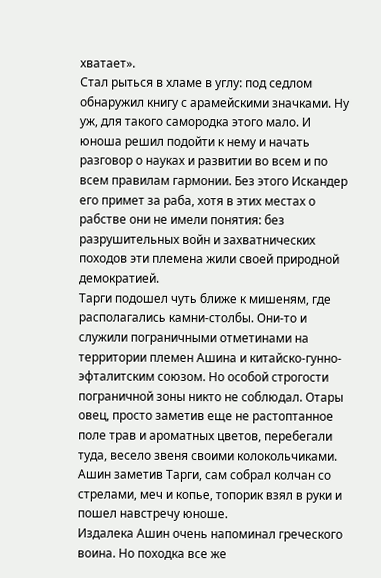хватает».
Стал рыться в хламе в углу: под седлом обнаружил книгу с арамейскими значками. Ну уж, для такого самородка этого мало. И юноша решил подойти к нему и начать разговор о науках и развитии во всем и по всем правилам гармонии. Без этого Искандер его примет за раба, хотя в этих местах о рабстве они не имели понятия: без разрушительных войн и захватнических походов эти племена жили своей природной демократией.
Тарги подошел чуть ближе к мишеням, где располагались камни-столбы. Они-то и служили пограничными отметинами на территории племен Ашина и китайско-гунно-эфталитским союзом. Но особой строгости пограничной зоны никто не соблюдал. Отары овец, просто заметив еще не растоптанное поле трав и ароматных цветов, перебегали туда, весело звеня своими колокольчиками.
Ашин заметив Тарги, сам собрал колчан со стрелами, меч и копье, топорик взял в руки и пошел навстречу юноше.
Издалека Ашин очень напоминал греческого воина. Но походка все же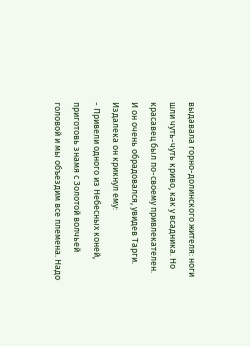выдавала горно-долинского жителя: ноги шли чуть-чуть криво, как у всадника. Но красавец был по-своему привлекателен. И он очень обрадовался, увидев Тарги.
Издалека он крикнул ему:
- Привели одного из Небесных коней, приготовь знамя с Золотой волчьей головой и мы объездим все племена. Надо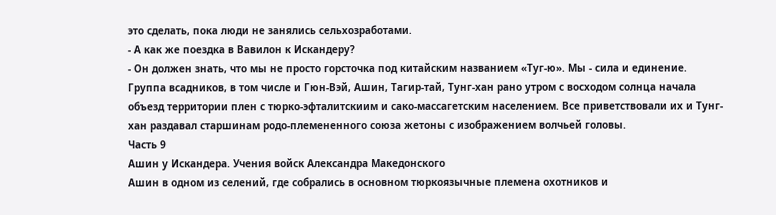это сделать, пока люди не занялись сельхозработами.
- А как же поездка в Вавилон к Искандеру?
- Он должен знать, что мы не просто горсточка под китайским названием «Туг-ю». Мы - сила и единение.
Группа всадников, в том числе и Гюн-Вэй, Ашин, Тагир-тай, Тунг-хан рано утром с восходом солнца начала объезд территории плен с тюрко-эфталитскиим и сако-массагетским населением. Все приветствовали их и Тунг-хан раздавал старшинам родо-племененного союза жетоны с изображением волчьей головы.
Часть 9
Ашин у Искандера. Учения войск Александра Македонского
Ашин в одном из селений, где собрались в основном тюркоязычные племена охотников и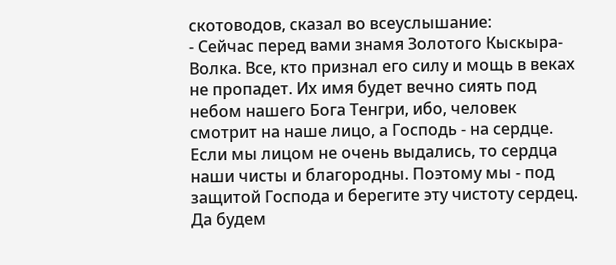скотоводов, сказал во всеуслышание:
- Сейчас перед вами знамя Золотого Кыскыра-Волка. Все, кто признал его силу и мощь в веках не пропадет. Их имя будет вечно сиять под небом нашего Бога Тенгри, ибо, человек смотрит на наше лицо, а Господь - на сердце. Если мы лицом не очень выдались, то сердца наши чисты и благородны. Поэтому мы - под защитой Господа и берегите эту чистоту сердец. Да будем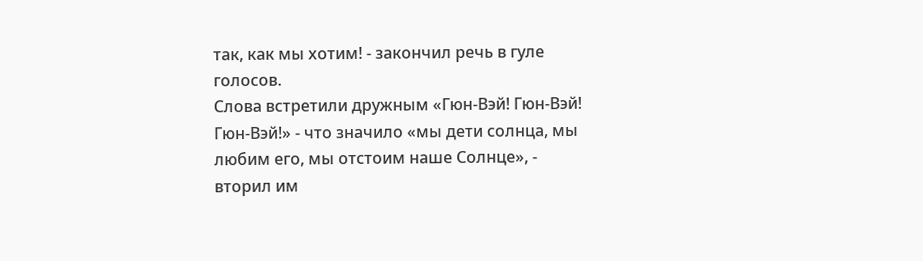так, как мы хотим! - закончил речь в гуле голосов.
Слова встретили дружным «Гюн-Вэй! Гюн-Вэй! Гюн-Вэй!» - что значило «мы дети солнца, мы любим его, мы отстоим наше Солнце», - вторил им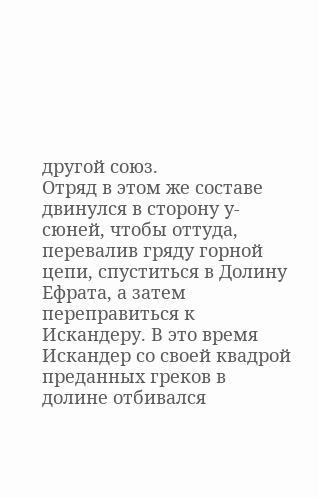другой союз.
Отряд в этом же составе двинулся в сторону у-сюней, чтобы оттуда, перевалив гряду горной цепи, спуститься в Долину Ефрата, а затем переправиться к Искандеру. В это время Искандер со своей квадрой преданных греков в долине отбивался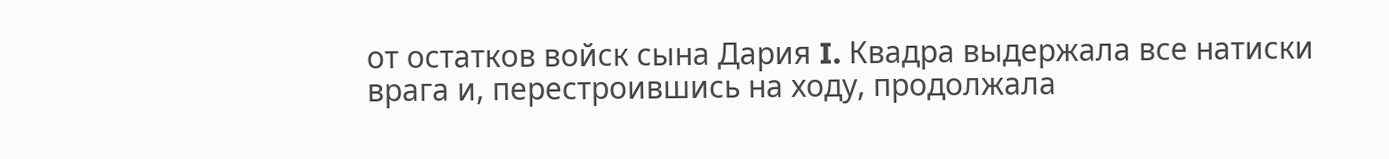от остатков войск сына Дария I. Квадра выдержала все натиски врага и, перестроившись на ходу, продолжала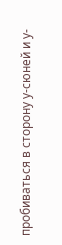пробиваться в сторону у-сюней и у-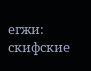егжи: скифские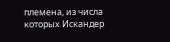племена, из числа которых Искандер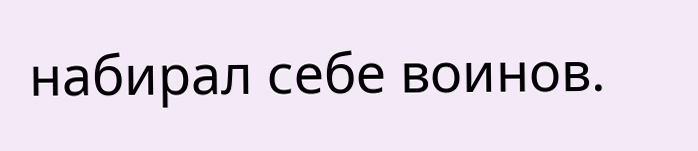набирал себе воинов.